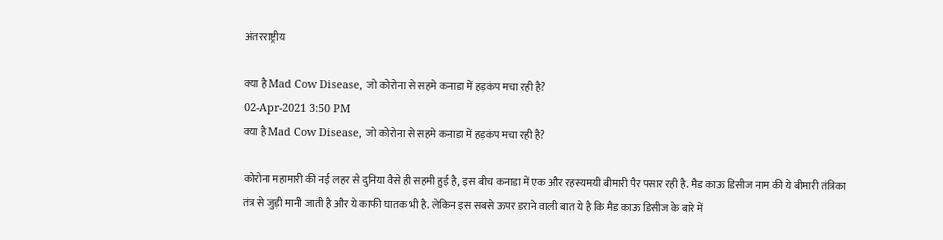अंतरराष्ट्रीय

क्या है Mad Cow Disease, जो कोरोना से सहमे कनाडा में हड़कंप मचा रही है?
02-Apr-2021 3:50 PM
क्या है Mad Cow Disease, जो कोरोना से सहमे कनाडा में हड़कंप मचा रही है?

कोरोना महामारी की नई लहर से दुनिया वैसे ही सहमी हुई है, इस बीच कनाडा में एक और रहस्यमयी बीमारी पैर पसार रही है. मैड काऊ डिसीज नाम की ये बीमारी तंत्रिका तंत्र से जुड़ी मानी जाती है और ये काफी घातक भी है. लेकिन इस सबसे ऊपर डराने वाली बात ये है कि मैड काऊ डिसीज के बारे में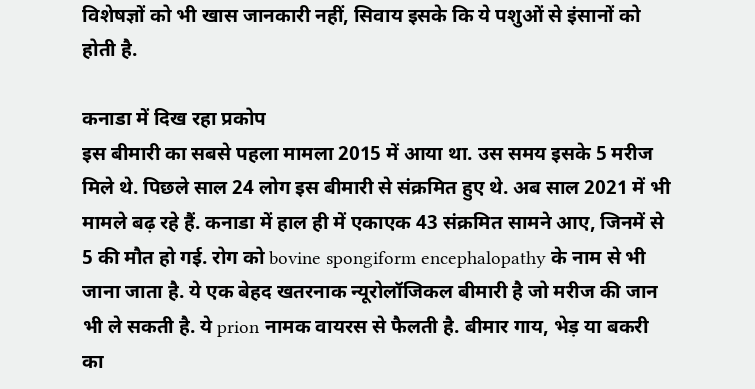विशेषज्ञों को भी खास जानकारी नहीं, सिवाय इसके कि ये पशुओं से इंसानों को होती है.

कनाडा में दिख रहा प्रकोप
इस बीमारी का सबसे पहला मामला 2015 में आया था. उस समय इसके 5 मरीज मिले थे. पिछले साल 24 लोग इस बीमारी से संक्रमित हुए थे. अब साल 2021 में भी मामले बढ़ रहे हैं. कनाडा में हाल ही में एकाएक 43 संक्रमित सामने आए, जिनमें से 5 की मौत हो गई. रोग को bovine spongiform encephalopathy के नाम से भी जाना जाता है. ये एक बेहद खतरनाक न्यूरोलॉजिकल बीमारी है जो मरीज की जान भी ले सकती है. ये prion नामक वायरस से फैलती है. बीमार गाय, भेड़ या बकरी का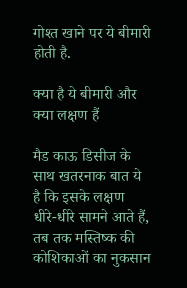गोश्त खाने पर ये बीमारी होती है.

क्या है ये बीमारी और क्या लक्षण हैं

मैड काऊ डिसीज के साथ खतरनाक बात ये है कि इसके लक्षण धीरे-धीरे सामने आते हैं, तब तक मस्तिष्क की कोशिकाओं का नुकसान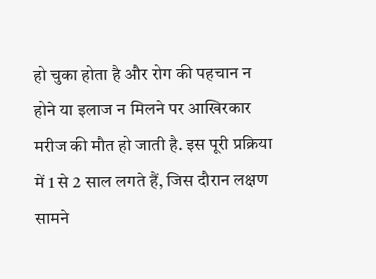हो चुका होता है और रोग की पहचान न होने या इलाज न मिलने पर आखिरकार मरीज की मौत हो जाती है. इस पूरी प्रक्रिया में 1 से 2 साल लगते हैं, जिस दौरान लक्षण सामने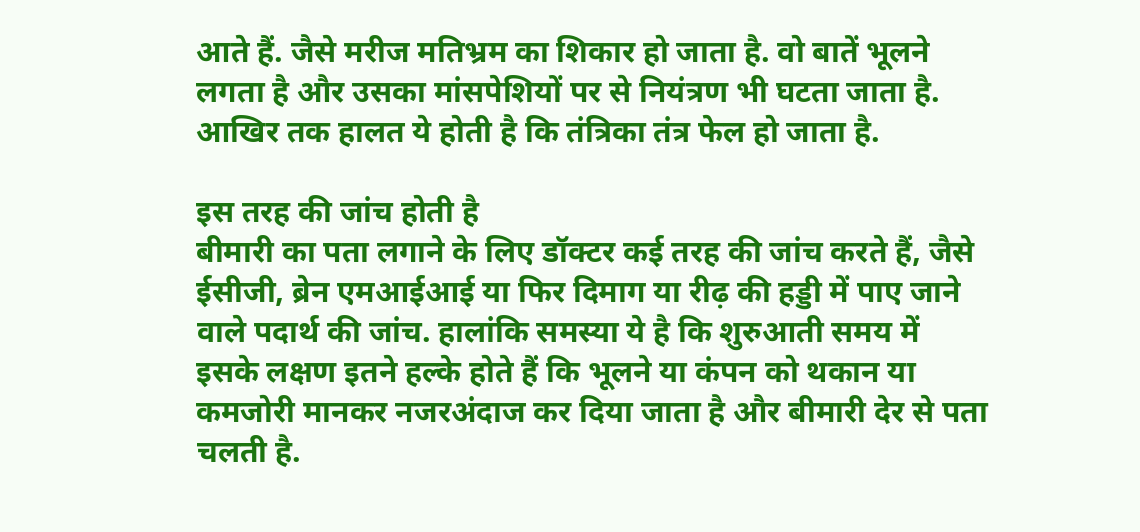आते हैं. जैसे मरीज मतिभ्रम का शिकार हो जाता है. वो बातें भूलने लगता है और उसका मांसपेशियों पर से नियंत्रण भी घटता जाता है. आखिर तक हालत ये होती है कि तंत्रिका तंत्र फेल हो जाता है.

इस तरह की जांच होती है
बीमारी का पता लगाने के लिए डॉक्टर कई तरह की जांच करते हैं, जैसे ईसीजी, ब्रेन एमआईआई या फिर दिमाग या रीढ़ की हड्डी में पाए जाने वाले पदार्थ की जांच. हालांकि समस्या ये है कि शुरुआती समय में इसके लक्षण इतने हल्के होते हैं कि भूलने या कंपन को थकान या कमजोरी मानकर नजरअंदाज कर दिया जाता है और बीमारी देर से पता चलती है.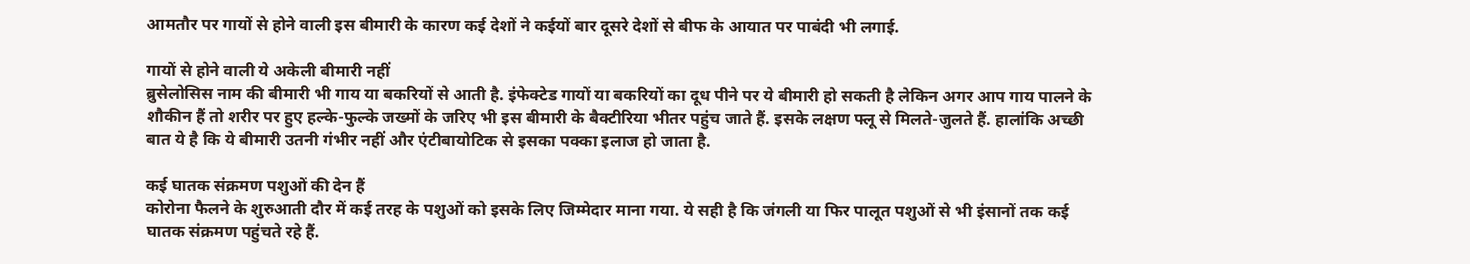आमतौर पर गायों से होने वाली इस बीमारी के कारण कई देशों ने कईयों बार दूसरे देशों से बीफ के आयात पर पाबंदी भी लगाई.

गायों से होने वाली ये अकेली बीमारी नहीं
ब्रुसेलोसिस नाम की बीमारी भी गाय या बकरियों से आती है. इंफेक्टेड गायों या बकरियों का दूध पीने पर ये बीमारी हो सकती है लेकिन अगर आप गाय पालने के शौकीन हैं तो शरीर पर हुए हल्के-फुल्के जख्मों के जरिए भी इस बीमारी के बैक्टीरिया भीतर पहुंच जाते हैं. इसके लक्षण फ्लू से मिलते-जुलते हैं. हालांकि अच्छी बात ये है कि ये बीमारी उतनी गंभीर नहीं और एंटीबायोटिक से इसका पक्का इलाज हो जाता है.

कई घातक संक्रमण पशुओं की देन हैं
कोरोना फैलने के शुरुआती दौर में कई तरह के पशुओं को इसके लिए जिम्मेदार माना गया. ये सही है कि जंगली या फिर पालूत पशुओं से भी इंसानों तक कई घातक संक्रमण पहुंचते रहे हैं.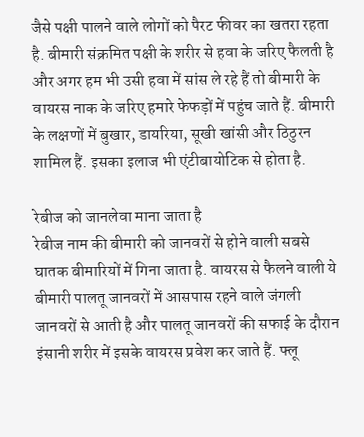जैसे पक्षी पालने वाले लोगों को पैरट फीवर का खतरा रहता है. बीमारी संक्रमित पक्षी के शरीर से हवा के जरिए फैलती है और अगर हम भी उसी हवा में सांस ले रहे हैं तो बीमारी के वायरस नाक के जरिए हमारे फेफड़ों में पहुंच जाते हैं. बीमारी के लक्षणों में बुखार, डायरिया, सूखी खांसी और ठिठुरन शामिल हैं. इसका इलाज भी एंटीबायोटिक से होता है.

रेबीज को जानलेवा माना जाता है
रेबीज नाम की बीमारी को जानवरों से होने वाली सबसे घातक बीमारियों में गिना जाता है. वायरस से फैलने वाली ये बीमारी पालतू जानवरों में आसपास रहने वाले जंगली जानवरों से आती है और पालतू जानवरों की सफाई के दौरान इंसानी शरीर में इसके वायरस प्रवेश कर जाते हैं. फ्लू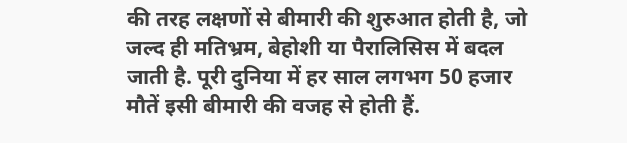की तरह लक्षणों से बीमारी की शुरुआत होती है, जो जल्द ही मतिभ्रम, बेहोशी या पैरालिसिस में बदल जाती है. पूरी दुनिया में हर साल लगभग 50 हजार मौतें इसी बीमारी की वजह से होती हैं.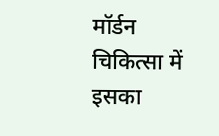मॉर्डन चिकित्सा में इसका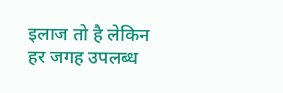इलाज तो है लेकिन हर जगह उपलब्ध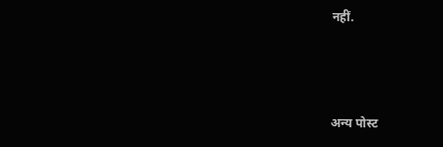नहीं.



अन्य पोस्ट